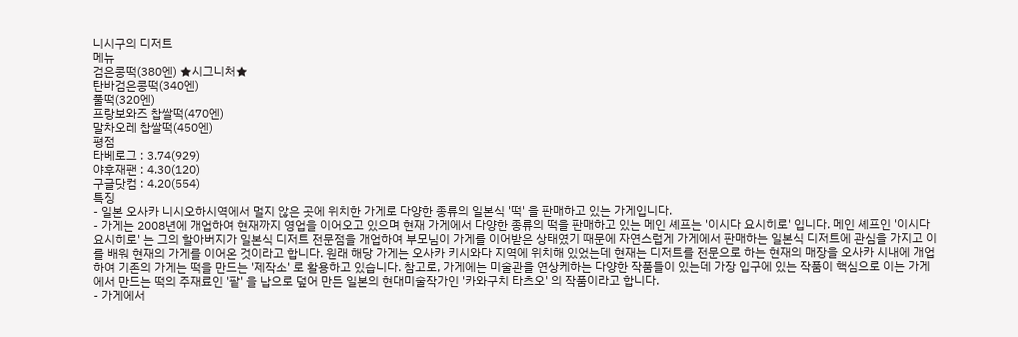니시구의 디저트
메뉴
검은콩떡(380엔) ★시그니처★
탄바검은콩떡(340엔)
풀떡(320엔)
프랑보와즈 찹쌀떡(470엔)
말차오레 찹쌀떡(450엔)
평점
타베로그 : 3.74(929)
야후재팬 : 4.30(120)
구글닷컴 : 4.20(554)
특징
- 일본 오사카 니시오하시역에서 멀지 않은 곳에 위치한 가게로 다양한 종류의 일본식 '떡' 을 판매하고 있는 가게입니다.
- 가게는 2008년에 개업하여 현재까지 영업을 이어오고 있으며 현재 가게에서 다양한 종류의 떡을 판매하고 있는 메인 셰프는 '이시다 요시히로' 입니다. 메인 셰프인 '이시다 요시히로' 는 그의 할아버지가 일본식 디저트 전문점을 개업하여 부모님이 가게를 이어받은 상태였기 때문에 자연스럽게 가게에서 판매하는 일본식 디저트에 관심을 가지고 이를 배워 현재의 가게를 이어온 것이라고 합니다. 원래 해당 가게는 오사카 키시와다 지역에 위치해 있었는데 현재는 디저트를 전문으로 하는 현재의 매장을 오사카 시내에 개업하여 기존의 가게는 떡을 만드는 '제작소' 로 활용하고 있습니다. 참고로, 가게에는 미술관을 연상케하는 다양한 작품들이 있는데 가장 입구에 있는 작품이 핵심으로 이는 가게에서 만드는 떡의 주재료인 '팥' 을 납으로 덮어 만든 일본의 현대미술작가인 '카와구치 타츠오' 의 작품이라고 합니다.
- 가게에서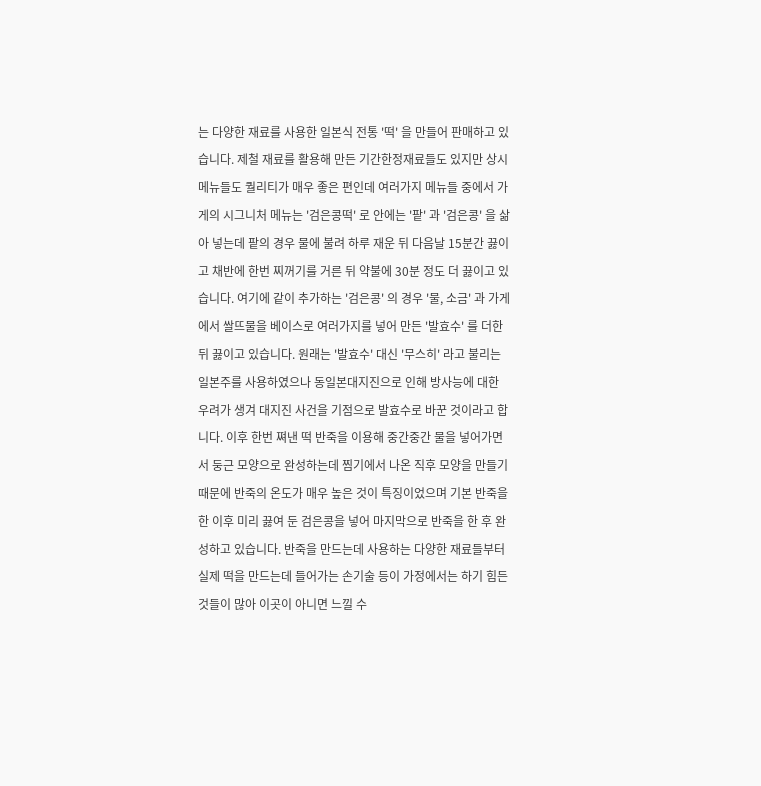는 다양한 재료를 사용한 일본식 전통 '떡' 을 만들어 판매하고 있습니다. 제철 재료를 활용해 만든 기간한정재료들도 있지만 상시 메뉴들도 퀄리티가 매우 좋은 편인데 여러가지 메뉴들 중에서 가게의 시그니처 메뉴는 '검은콩떡' 로 안에는 '팥' 과 '검은콩' 을 삶아 넣는데 팥의 경우 물에 불려 하루 재운 뒤 다음날 15분간 끓이고 채반에 한번 찌꺼기를 거른 뒤 약불에 30분 정도 더 끓이고 있습니다. 여기에 같이 추가하는 '검은콩' 의 경우 '물, 소금' 과 가게에서 쌀뜨물을 베이스로 여러가지를 넣어 만든 '발효수' 를 더한 뒤 끓이고 있습니다. 원래는 '발효수' 대신 '무스히' 라고 불리는 일본주를 사용하였으나 동일본대지진으로 인해 방사능에 대한 우려가 생겨 대지진 사건을 기점으로 발효수로 바꾼 것이라고 합니다. 이후 한번 쪄낸 떡 반죽을 이용해 중간중간 물을 넣어가면서 둥근 모양으로 완성하는데 찜기에서 나온 직후 모양을 만들기 때문에 반죽의 온도가 매우 높은 것이 특징이었으며 기본 반죽을 한 이후 미리 끓여 둔 검은콩을 넣어 마지막으로 반죽을 한 후 완성하고 있습니다. 반죽을 만드는데 사용하는 다양한 재료들부터 실제 떡을 만드는데 들어가는 손기술 등이 가정에서는 하기 힘든 것들이 많아 이곳이 아니면 느낄 수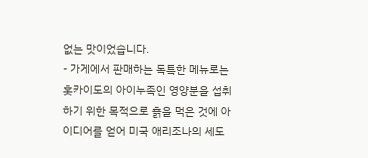없는 맛이었습니다.
- 가게에서 판매하는 독특한 메뉴로는 홋카이도의 아이누족인 영양분을 섭취하기 위한 목적으로 흙을 먹은 것에 아이디어를 얻어 미국 애리조나의 세도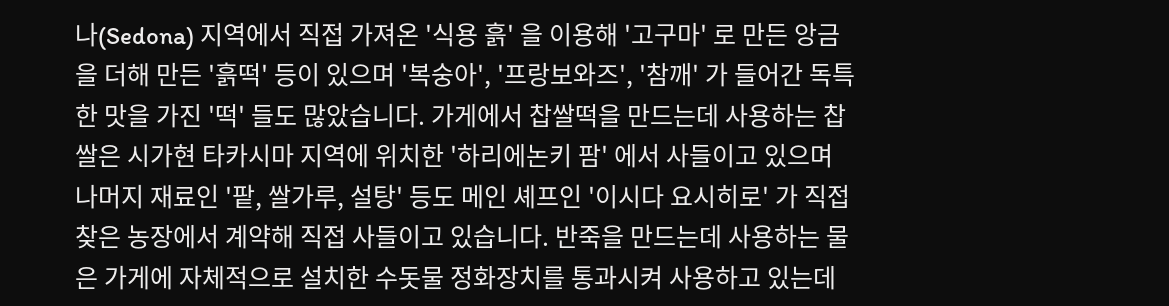나(Sedona) 지역에서 직접 가져온 '식용 흙' 을 이용해 '고구마' 로 만든 앙금을 더해 만든 '흙떡' 등이 있으며 '복숭아', '프랑보와즈', '참깨' 가 들어간 독특한 맛을 가진 '떡' 들도 많았습니다. 가게에서 찹쌀떡을 만드는데 사용하는 찹쌀은 시가현 타카시마 지역에 위치한 '하리에논키 팜' 에서 사들이고 있으며 나머지 재료인 '팥, 쌀가루, 설탕' 등도 메인 셰프인 '이시다 요시히로' 가 직접 찾은 농장에서 계약해 직접 사들이고 있습니다. 반죽을 만드는데 사용하는 물은 가게에 자체적으로 설치한 수돗물 정화장치를 통과시켜 사용하고 있는데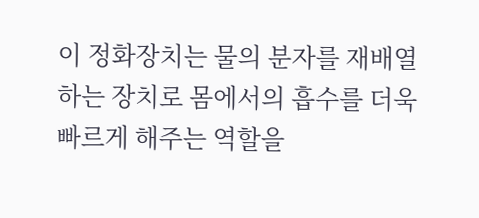이 정화장치는 물의 분자를 재배열하는 장치로 몸에서의 흡수를 더욱 빠르게 해주는 역할을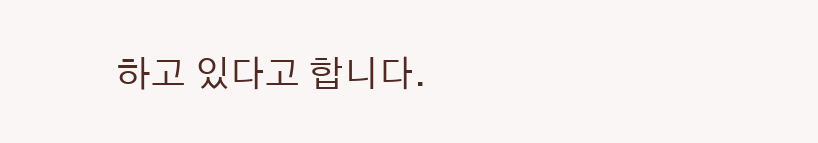하고 있다고 합니다.